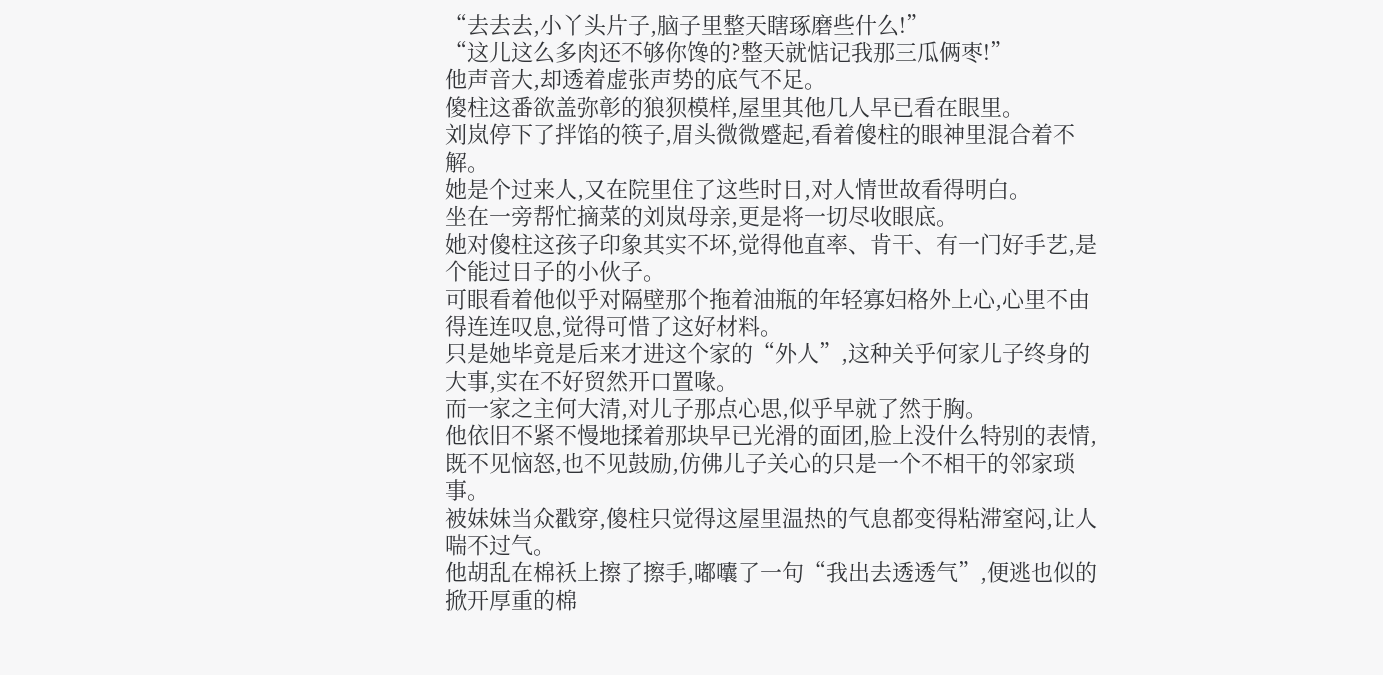“去去去,小丫头片子,脑子里整天瞎琢磨些什么!”
“这儿这么多肉还不够你馋的?整天就惦记我那三瓜俩枣!”
他声音大,却透着虚张声势的底气不足。
傻柱这番欲盖弥彰的狼狈模样,屋里其他几人早已看在眼里。
刘岚停下了拌馅的筷子,眉头微微蹙起,看着傻柱的眼神里混合着不解。
她是个过来人,又在院里住了这些时日,对人情世故看得明白。
坐在一旁帮忙摘菜的刘岚母亲,更是将一切尽收眼底。
她对傻柱这孩子印象其实不坏,觉得他直率、肯干、有一门好手艺,是个能过日子的小伙子。
可眼看着他似乎对隔壁那个拖着油瓶的年轻寡妇格外上心,心里不由得连连叹息,觉得可惜了这好材料。
只是她毕竟是后来才进这个家的“外人”,这种关乎何家儿子终身的大事,实在不好贸然开口置喙。
而一家之主何大清,对儿子那点心思,似乎早就了然于胸。
他依旧不紧不慢地揉着那块早已光滑的面团,脸上没什么特别的表情,既不见恼怒,也不见鼓励,仿佛儿子关心的只是一个不相干的邻家琐事。
被妹妹当众戳穿,傻柱只觉得这屋里温热的气息都变得粘滞窒闷,让人喘不过气。
他胡乱在棉袄上擦了擦手,嘟囔了一句“我出去透透气”,便逃也似的掀开厚重的棉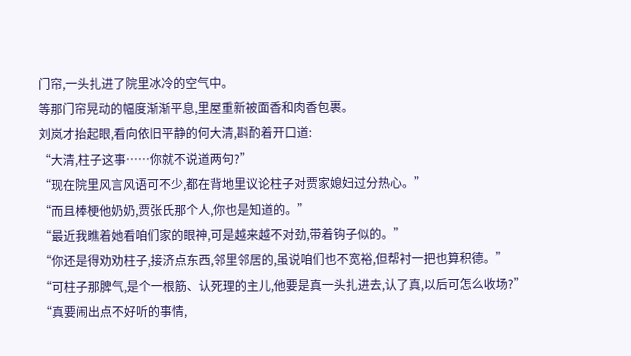门帘,一头扎进了院里冰冷的空气中。
等那门帘晃动的幅度渐渐平息,里屋重新被面香和肉香包裹。
刘岚才抬起眼,看向依旧平静的何大清,斟酌着开口道:
“大清,柱子这事……你就不说道两句?”
“现在院里风言风语可不少,都在背地里议论柱子对贾家媳妇过分热心。”
“而且棒梗他奶奶,贾张氏那个人,你也是知道的。”
“最近我瞧着她看咱们家的眼神,可是越来越不对劲,带着钩子似的。”
“你还是得劝劝柱子,接济点东西,邻里邻居的,虽说咱们也不宽裕,但帮衬一把也算积德。”
“可柱子那脾气,是个一根筋、认死理的主儿,他要是真一头扎进去,认了真,以后可怎么收场?”
“真要闹出点不好听的事情,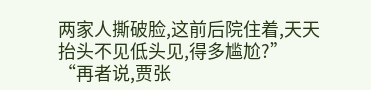两家人撕破脸,这前后院住着,天天抬头不见低头见,得多尴尬?”
“再者说,贾张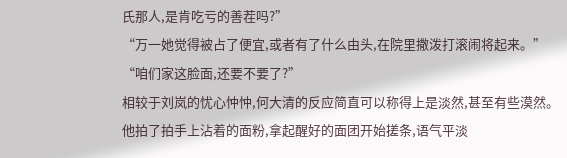氏那人,是肯吃亏的善茬吗?”
“万一她觉得被占了便宜,或者有了什么由头,在院里撒泼打滚闹将起来。”
“咱们家这脸面,还要不要了?”
相较于刘岚的忧心忡忡,何大清的反应简直可以称得上是淡然,甚至有些漠然。
他拍了拍手上沾着的面粉,拿起醒好的面团开始搓条,语气平淡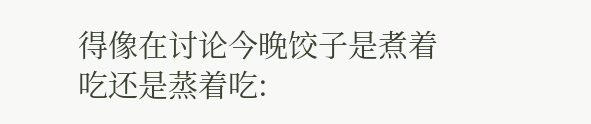得像在讨论今晚饺子是煮着吃还是蒸着吃: